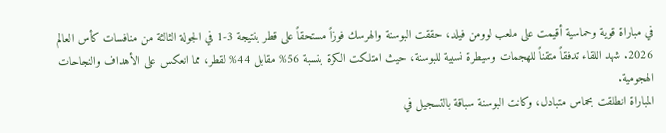في مباراة قوية وحماسية أقيمت على ملعب لوومن فيلد، حققت البوسنة والهرسك فوزاً مستحقاً على قطر بنتيجة 3-1 في الجولة الثالثة من منافسات كأس العالم 2026. شهد اللقاء تدفقاً متقناً للهجمات وسيطرة نسبية للبوسنة، حيث امتلكت الكرة بنسبة 56% مقابل 44% لقطر، مما انعكس على الأهداف والنجاحات الهجومية.
المباراة انطلقت بحماس متبادل، وكانت البوسنة سباقة بالتسجيل في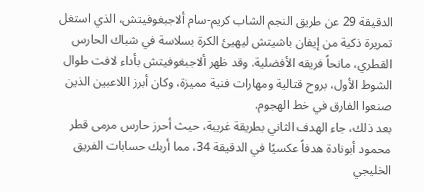الدقيقة 29 عن طريق النجم الشاب كريم-سام ألاجبغوفيتش، الذي استغل تمريرة ذكية من إيفان باشيتش ليهيئ الكرة بسلاسة في شباك الحارس القطري، مانحاً فريقه الأفضلية. وقد ظهر ألاجبغوفيتش بأداء لافت طوال الشوط الأول، بروح قتالية ومهارات فنية مميزة، وكان أبرز اللاعبين الذين صنعوا الفارق في خط الهجوم.
بعد ذلك، جاء الهدف الثاني بطريقة غريبة، حيث أحرز حارس مرمى قطر محمود أبونادة هدفاً عكسيًا في الدقيقة 34، مما أربك حسابات الفريق الخليجي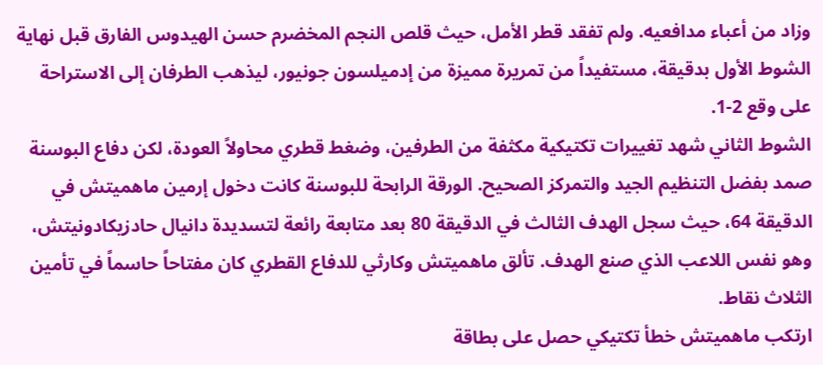وزاد من أعباء مدافعيه. ولم تفقد قطر الأمل، حيث قلص النجم المخضرم حسن الهيدوس الفارق قبل نهاية الشوط الأول بدقيقة، مستفيداً من تمريرة مميزة من إدميلسون جونيور، ليذهب الطرفان إلى الاستراحة على وقع 2-1.
الشوط الثاني شهد تغييرات تكتيكية مكثفة من الطرفين، وضغط قطري محاولاً العودة، لكن دفاع البوسنة صمد بفضل التنظيم الجيد والتمركز الصحيح. الورقة الرابحة للبوسنة كانت دخول إرمين ماهميتش في الدقيقة 64، حيث سجل الهدف الثالث في الدقيقة 80 بعد متابعة رائعة لتسديدة دانيال حادزيكادونيتش، وهو نفس اللاعب الذي صنع الهدف. تألق ماهميتش وكارثي للدفاع القطري كان مفتاحاً حاسماً في تأمين الثلاث نقاط.
ارتكب ماهميتش خطأ تكتيكي حصل على بطاقة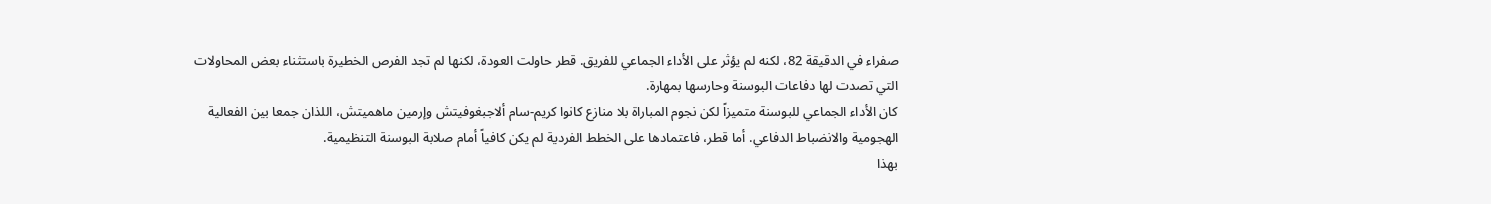صفراء في الدقيقة 82، لكنه لم يؤثر على الأداء الجماعي للفريق. قطر حاولت العودة، لكنها لم تجد الفرص الخطيرة باستثناء بعض المحاولات التي تصدت لها دفاعات البوسنة وحارسها بمهارة.
كان الأداء الجماعي للبوسنة متميزاً لكن نجوم المباراة بلا منازع كانوا كريم-سام ألاجبغوفيتش وإرمين ماهميتش، اللذان جمعا بين الفعالية الهجومية والانضباط الدفاعي. أما قطر، فاعتمادها على الخطط الفردية لم يكن كافياً أمام صلابة البوسنة التنظيمية.
بهذا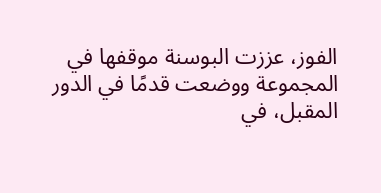الفوز، عززت البوسنة موقفها في المجموعة ووضعت قدمًا في الدور المقبل، في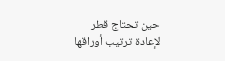حين تحتاج قطر لإعادة ترتيب أوراقها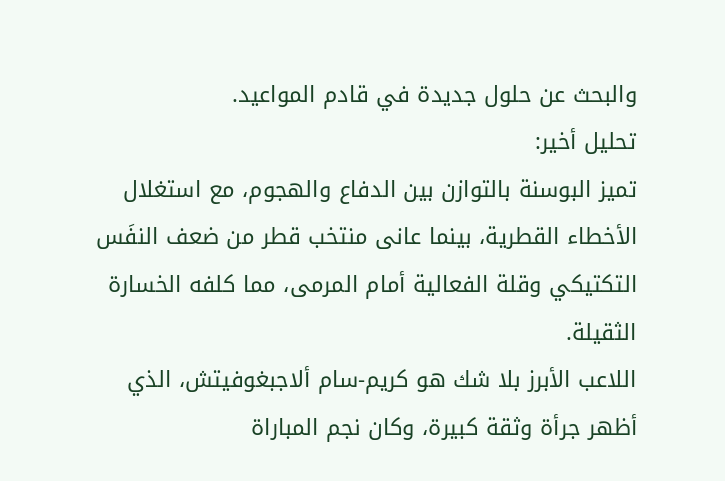والبحث عن حلول جديدة في قادم المواعيد.
تحليل أخير:
تميز البوسنة بالتوازن بين الدفاع والهجوم، مع استغلال الأخطاء القطرية، بينما عانى منتخب قطر من ضعف النفَس التكتيكي وقلة الفعالية أمام المرمى، مما كلفه الخسارة الثقيلة.
اللاعب الأبرز بلا شك هو كريم-سام ألاجبغوفيتش، الذي أظهر جرأة وثقة كبيرة، وكان نجم المباراة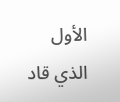الأول الذي قاد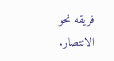فريقه نحو الانتصار.